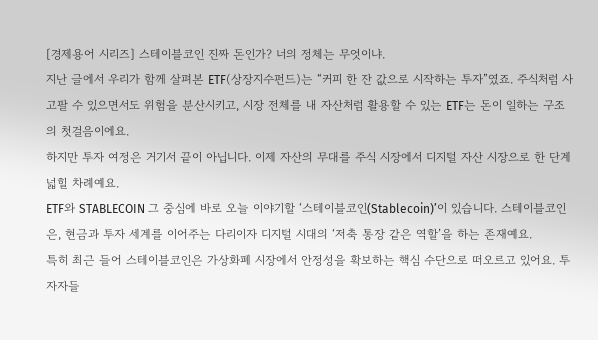[경제용어 시리즈] 스테이블코인 진짜 돈인가? 너의 정체는 무엇이냐.
지난 글에서 우리가 함께 살펴본 ETF(상장지수펀드)는 “커피 한 잔 값으로 시작하는 투자”였죠. 주식처럼 사고팔 수 있으면서도 위험을 분산시키고, 시장 전체를 내 자산처럼 활용할 수 있는 ETF는 돈이 일하는 구조의 첫걸음이에요.
하지만 투자 여정은 거기서 끝이 아닙니다. 이제 자산의 무대를 주식 시장에서 디지털 자산 시장으로 한 단계 넓힐 차례예요.
ETF와 STABLECOIN 그 중심에 바로 오늘 이야기할 ‘스테이블코인(Stablecoin)’이 있습니다. 스테이블코인은, 현금과 투자 세계를 이어주는 다리이자 디지털 시대의 ‘저축 통장 같은 역할’을 하는 존재예요.
특히 최근 들어 스테이블코인은 가상화폐 시장에서 안정성을 확보하는 핵심 수단으로 떠오르고 있어요. 투자자들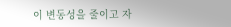이 변동성을 줄이고 자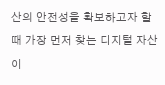산의 안전성을 확보하고자 할 때 가장 먼저 찾는 디지털 자산이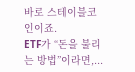바로 스테이블코인이죠.
ETF가 “돈을 불리는 방법”이라면,...